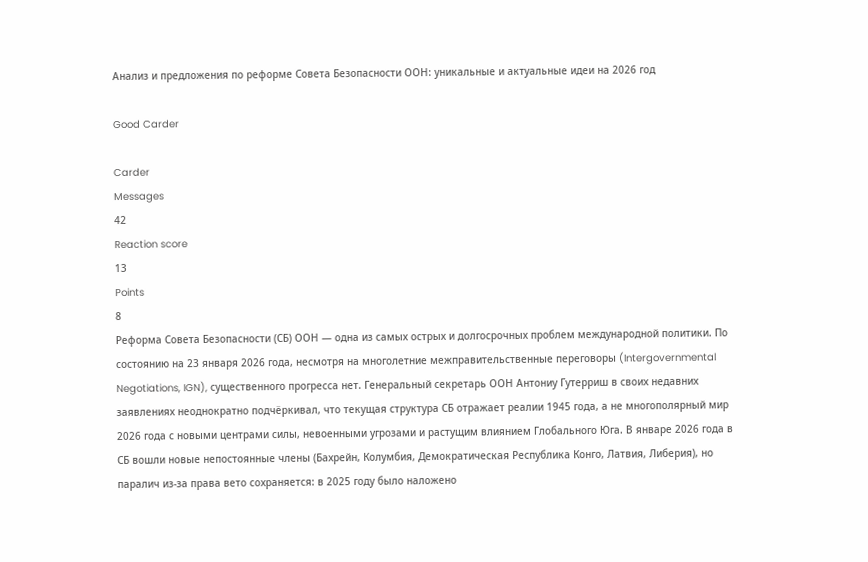Анализ и предложения по реформе Совета Безопасности ООН: уникальные и актуальные идеи на 2026 год

Good Carder

Carder
Messages
42
Reaction score
13
Points
8
Реформа Совета Безопасности (СБ) ООН — одна из самых острых и долгосрочных проблем международной политики. По состоянию на 23 января 2026 года, несмотря на многолетние межправительственные переговоры (Intergovernmental Negotiations, IGN), существенного прогресса нет. Генеральный секретарь ООН Антониу Гутерриш в своих недавних заявлениях неоднократно подчёркивал, что текущая структура СБ отражает реалии 1945 года, а не многополярный мир 2026 года с новыми центрами силы, невоенными угрозами и растущим влиянием Глобального Юга. В январе 2026 года в СБ вошли новые непостоянные члены (Бахрейн, Колумбия, Демократическая Республика Конго, Латвия, Либерия), но паралич из-за права вето сохраняется: в 2025 году было наложено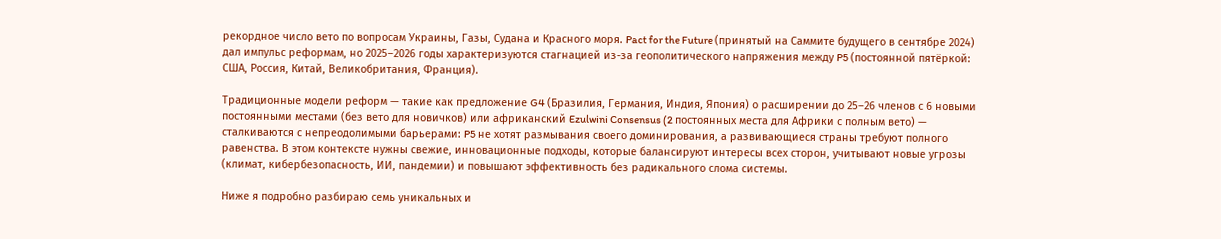рекордное число вето по вопросам Украины, Газы, Судана и Красного моря. Pact for the Future (принятый на Саммите будущего в сентябре 2024) дал импульс реформам, но 2025–2026 годы характеризуются стагнацией из-за геополитического напряжения между P5 (постоянной пятёркой: США, Россия, Китай, Великобритания, Франция).

Традиционные модели реформ — такие как предложение G4 (Бразилия, Германия, Индия, Япония) о расширении до 25–26 членов с 6 новыми постоянными местами (без вето для новичков) или африканский Ezulwini Consensus (2 постоянных места для Африки с полным вето) — сталкиваются с непреодолимыми барьерами: P5 не хотят размывания своего доминирования, а развивающиеся страны требуют полного равенства. В этом контексте нужны свежие, инновационные подходы, которые балансируют интересы всех сторон, учитывают новые угрозы (климат, кибербезопасность, ИИ, пандемии) и повышают эффективность без радикального слома системы.

Ниже я подробно разбираю семь уникальных и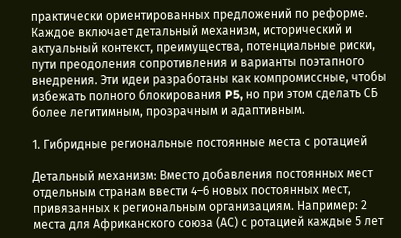практически ориентированных предложений по реформе. Каждое включает детальный механизм, исторический и актуальный контекст, преимущества, потенциальные риски, пути преодоления сопротивления и варианты поэтапного внедрения. Эти идеи разработаны как компромиссные, чтобы избежать полного блокирования P5, но при этом сделать СБ более легитимным, прозрачным и адаптивным.

1. Гибридные региональные постоянные места с ротацией

Детальный механизм: Вместо добавления постоянных мест отдельным странам ввести 4–6 новых постоянных мест, привязанных к региональным организациям. Например: 2 места для Африканского союза (АС) с ротацией каждые 5 лет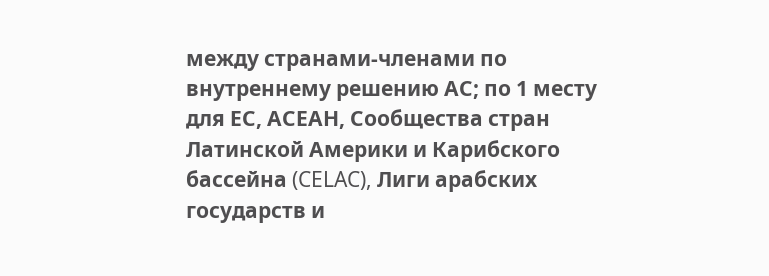между странами-членами по внутреннему решению АС; по 1 месту для ЕС, АСЕАН, Сообщества стран Латинской Америки и Карибского бассейна (CELAC), Лиги арабских государств и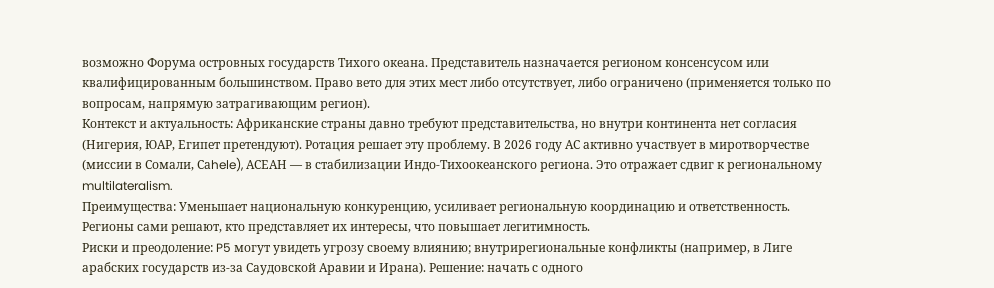возможно Форума островных государств Тихого океана. Представитель назначается регионом консенсусом или квалифицированным большинством. Право вето для этих мест либо отсутствует, либо ограничено (применяется только по вопросам, напрямую затрагивающим регион).
Контекст и актуальность: Африканские страны давно требуют представительства, но внутри континента нет согласия (Нигерия, ЮАР, Египет претендуют). Ротация решает эту проблему. В 2026 году АС активно участвует в миротворчестве (миссии в Сомали, Саhele), АСЕАН — в стабилизации Индо-Тихоокеанского региона. Это отражает сдвиг к региональному multilateralism.
Преимущества: Уменьшает национальную конкуренцию, усиливает региональную координацию и ответственность. Регионы сами решают, кто представляет их интересы, что повышает легитимность.
Риски и преодоление: P5 могут увидеть угрозу своему влиянию; внутрирегиональные конфликты (например, в Лиге арабских государств из-за Саудовской Аравии и Ирана). Решение: начать с одного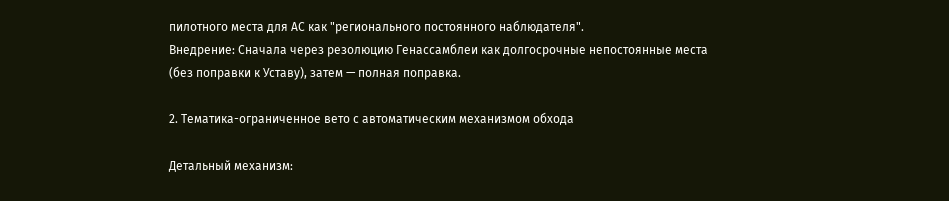пилотного места для АС как "регионального постоянного наблюдателя".
Внедрение: Сначала через резолюцию Генассамблеи как долгосрочные непостоянные места (без поправки к Уставу), затем — полная поправка.

2. Тематика-ограниченное вето с автоматическим механизмом обхода

Детальный механизм: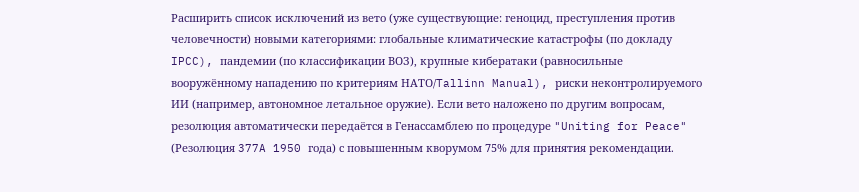Расширить список исключений из вето (уже существующие: геноцид, преступления против человечности) новыми категориями: глобальные климатические катастрофы (по докладу IPCC), пандемии (по классификации ВОЗ), крупные кибератаки (равносильные вооружённому нападению по критериям НАТО/Tallinn Manual), риски неконтролируемого ИИ (например, автономное летальное оружие). Если вето наложено по другим вопросам, резолюция автоматически передаётся в Генассамблею по процедуре "Uniting for Peace" (Резолюция 377A 1950 года) с повышенным кворумом 75% для принятия рекомендации.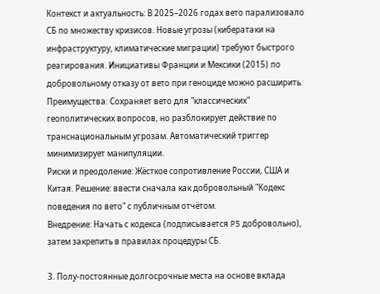Контекст и актуальность: В 2025–2026 годах вето парализовало СБ по множеству кризисов. Новые угрозы (кибератаки на инфраструктуру, климатические миграции) требуют быстрого реагирования. Инициативы Франции и Мексики (2015) по добровольному отказу от вето при геноциде можно расширить.
Преимущества: Сохраняет вето для "классических" геополитических вопросов, но разблокирует действие по транснациональным угрозам. Автоматический триггер минимизирует манипуляции.
Риски и преодоление: Жёсткое сопротивление России, США и Китая. Решение: ввести сначала как добровольный "Кодекс поведения по вето" с публичным отчётом.
Внедрение: Начать с кодекса (подписывается P5 добровольно), затем закрепить в правилах процедуры СБ.

3. Полу-постоянные долгосрочные места на основе вклада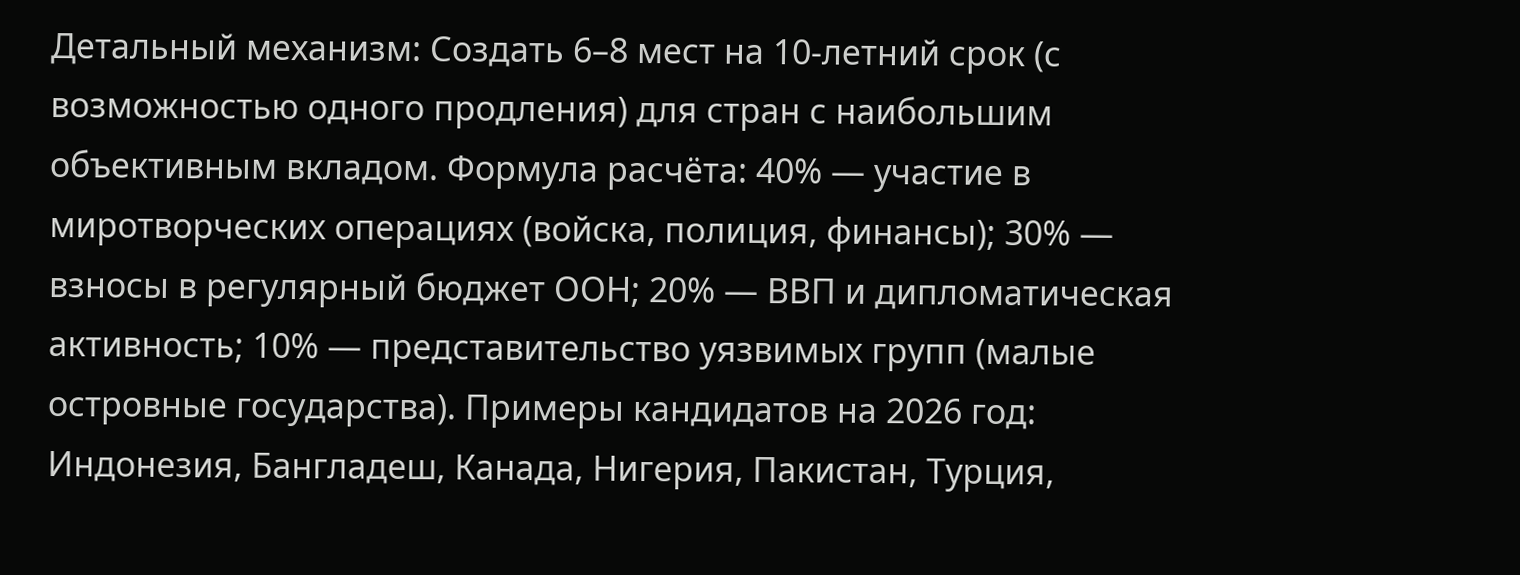Детальный механизм: Создать 6–8 мест на 10-летний срок (с возможностью одного продления) для стран с наибольшим объективным вкладом. Формула расчёта: 40% — участие в миротворческих операциях (войска, полиция, финансы); 30% — взносы в регулярный бюджет ООН; 20% — ВВП и дипломатическая активность; 10% — представительство уязвимых групп (малые островные государства). Примеры кандидатов на 2026 год: Индонезия, Бангладеш, Канада, Нигерия, Пакистан, Турция,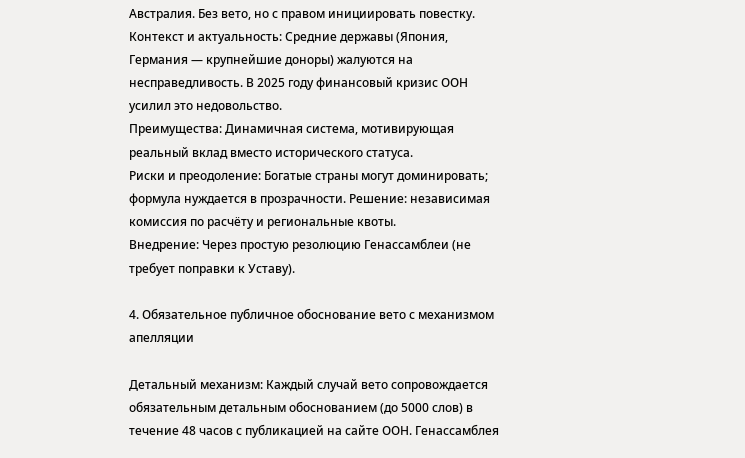Австралия. Без вето, но с правом инициировать повестку.
Контекст и актуальность: Средние державы (Япония, Германия — крупнейшие доноры) жалуются на несправедливость. В 2025 году финансовый кризис ООН усилил это недовольство.
Преимущества: Динамичная система, мотивирующая реальный вклад вместо исторического статуса.
Риски и преодоление: Богатые страны могут доминировать; формула нуждается в прозрачности. Решение: независимая комиссия по расчёту и региональные квоты.
Внедрение: Через простую резолюцию Генассамблеи (не требует поправки к Уставу).

4. Обязательное публичное обоснование вето с механизмом апелляции

Детальный механизм: Каждый случай вето сопровождается обязательным детальным обоснованием (до 5000 слов) в течение 48 часов с публикацией на сайте ООН. Генассамблея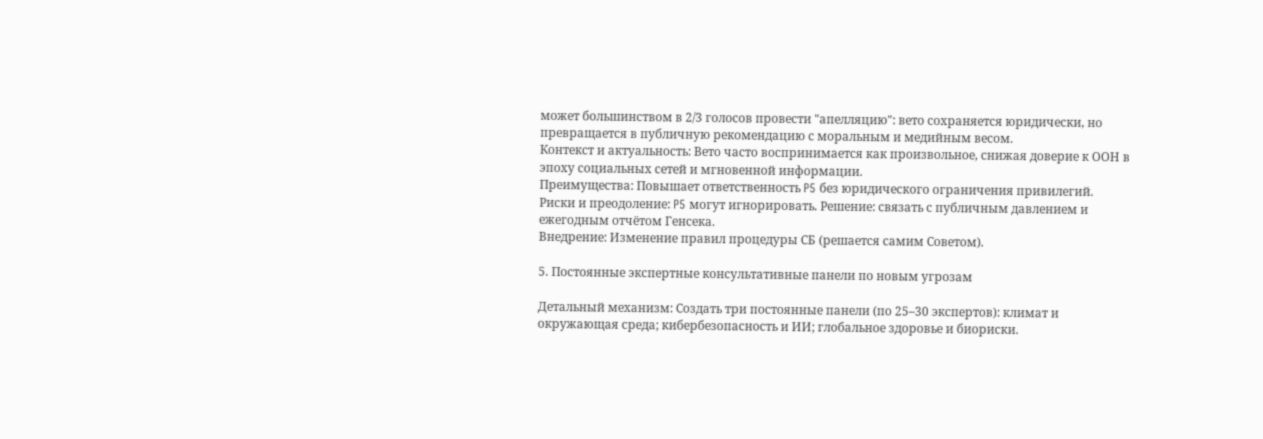может большинством в 2/3 голосов провести "апелляцию": вето сохраняется юридически, но превращается в публичную рекомендацию с моральным и медийным весом.
Контекст и актуальность: Вето часто воспринимается как произвольное, снижая доверие к ООН в эпоху социальных сетей и мгновенной информации.
Преимущества: Повышает ответственность P5 без юридического ограничения привилегий.
Риски и преодоление: P5 могут игнорировать. Решение: связать с публичным давлением и ежегодным отчётом Генсека.
Внедрение: Изменение правил процедуры СБ (решается самим Советом).

5. Постоянные экспертные консультативные панели по новым угрозам

Детальный механизм: Создать три постоянные панели (по 25–30 экспертов): климат и окружающая среда; кибербезопасность и ИИ; глобальное здоровье и биориски.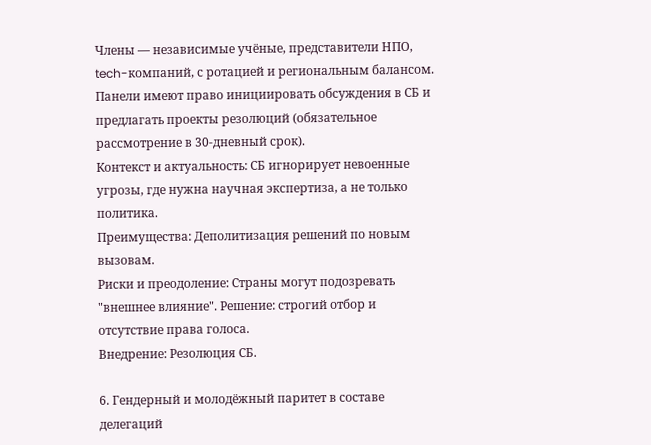Члены — независимые учёные, представители НПО, tech-компаний, с ротацией и региональным балансом. Панели имеют право инициировать обсуждения в СБ и предлагать проекты резолюций (обязательное рассмотрение в 30-дневный срок).
Контекст и актуальность: СБ игнорирует невоенные угрозы, где нужна научная экспертиза, а не только политика.
Преимущества: Деполитизация решений по новым вызовам.
Риски и преодоление: Страны могут подозревать "внешнее влияние". Решение: строгий отбор и отсутствие права голоса.
Внедрение: Резолюция СБ.

6. Гендерный и молодёжный паритет в составе делегаций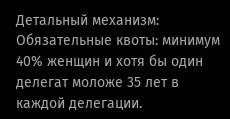Детальный механизм: Обязательные квоты: минимум 40% женщин и хотя бы один делегат моложе 35 лет в каждой делегации.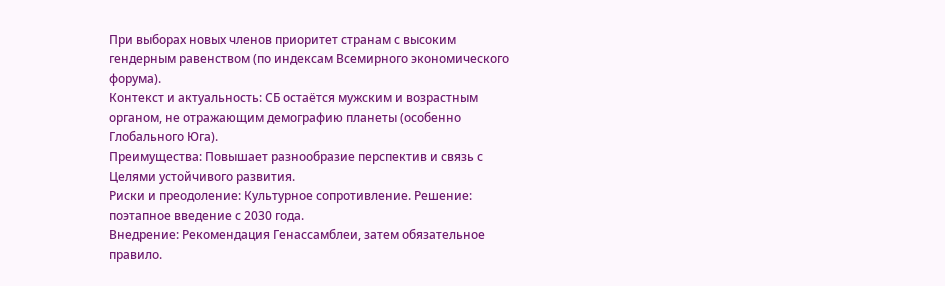При выборах новых членов приоритет странам с высоким гендерным равенством (по индексам Всемирного экономического форума).
Контекст и актуальность: СБ остаётся мужским и возрастным органом, не отражающим демографию планеты (особенно Глобального Юга).
Преимущества: Повышает разнообразие перспектив и связь с Целями устойчивого развития.
Риски и преодоление: Культурное сопротивление. Решение: поэтапное введение с 2030 года.
Внедрение: Рекомендация Генассамблеи, затем обязательное правило.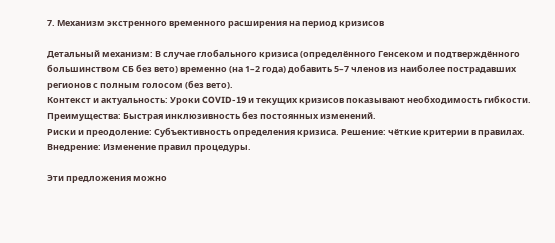7. Механизм экстренного временного расширения на период кризисов

Детальный механизм: В случае глобального кризиса (определённого Генсеком и подтверждённого большинством СБ без вето) временно (на 1–2 года) добавить 5–7 членов из наиболее пострадавших регионов с полным голосом (без вето).
Контекст и актуальность: Уроки COVID-19 и текущих кризисов показывают необходимость гибкости.
Преимущества: Быстрая инклюзивность без постоянных изменений.
Риски и преодоление: Субъективность определения кризиса. Решение: чёткие критерии в правилах.
Внедрение: Изменение правил процедуры.

Эти предложения можно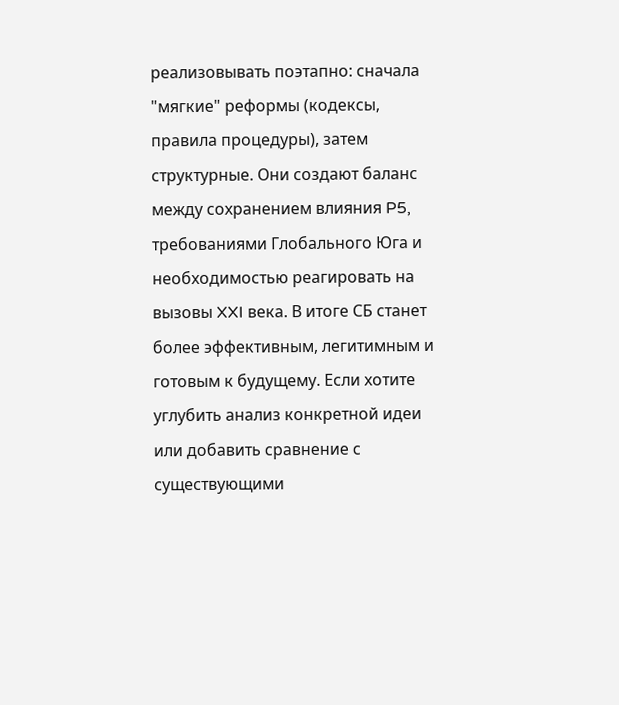реализовывать поэтапно: сначала "мягкие" реформы (кодексы, правила процедуры), затем структурные. Они создают баланс между сохранением влияния P5, требованиями Глобального Юга и необходимостью реагировать на вызовы XXI века. В итоге СБ станет более эффективным, легитимным и готовым к будущему. Если хотите углубить анализ конкретной идеи или добавить сравнение с существующими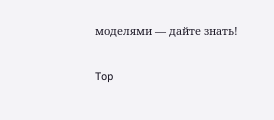моделями — дайте знать!

Top